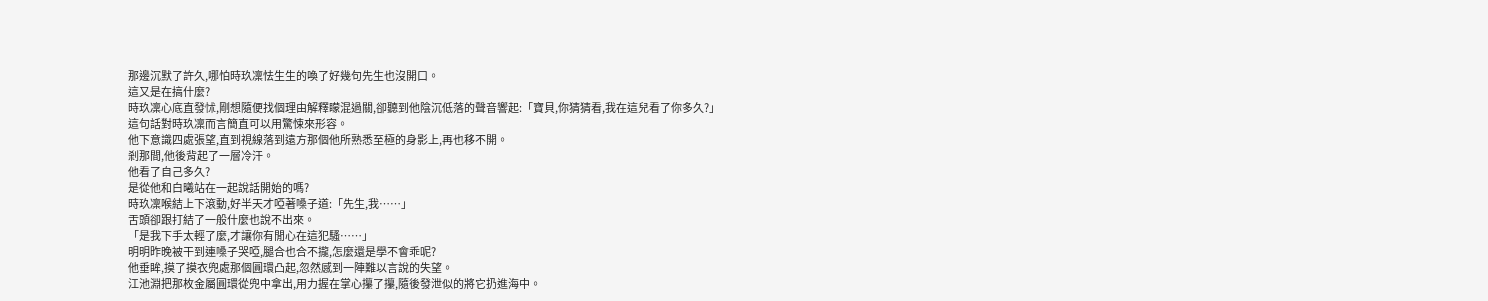那邊沉默了許久,哪怕時玖凜怯生生的喚了好幾句先生也沒開口。
這又是在搞什麼?
時玖凜心底直發怵,剛想隨便找個理由解釋矇混過關,卻聽到他陰沉低落的聲音響起:「寶貝,你猜猜看,我在這兒看了你多久?」
這句話對時玖凜而言簡直可以用驚悚來形容。
他下意識四處張望,直到視線落到遠方那個他所熟悉至極的身影上,再也移不開。
剎那間,他後背起了一層冷汗。
他看了自己多久?
是從他和白曦站在一起說話開始的嗎?
時玖凜喉結上下滾動,好半天才啞著嗓子道:「先生,我……」
舌頭卻跟打結了一般什麼也說不出來。
「是我下手太輕了麼,才讓你有閒心在這犯騷……」
明明昨晚被干到連嗓子哭啞,腿合也合不攏,怎麼還是學不會乖呢?
他垂眸,摸了摸衣兜處那個圓環凸起,忽然感到一陣難以言說的失望。
江池淵把那枚金屬圓環從兜中拿出,用力握在掌心攥了攥,隨後發泄似的將它扔進海中。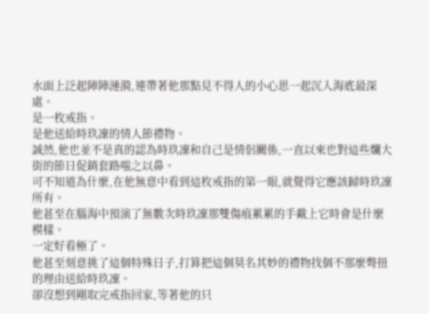水面上泛起陣陣漣漪,連帶著他那點見不得人的小心思一起沉入海底最深處。
是一枚戒指。
是他送給時玖凜的情人節禮物。
誠然,他也並不是真的認為時玖凜和自己是情侶關係,一直以來也對這些爛大街的節日促銷套路嗤之以鼻。
可不知道為什麼,在他無意中看到這枚戒指的第一眼,就覺得它應該歸時玖凜所有。
他甚至在腦海中預演了無數次時玖凜那雙傷痕累累的手戴上它時會是什麼模樣。
一定好看極了。
他甚至刻意挑了這個特殊日子,打算把這個莫名其妙的禮物找個不那麼彆扭的理由送給時玖凜。
卻沒想到剛取完戒指回家,等著他的只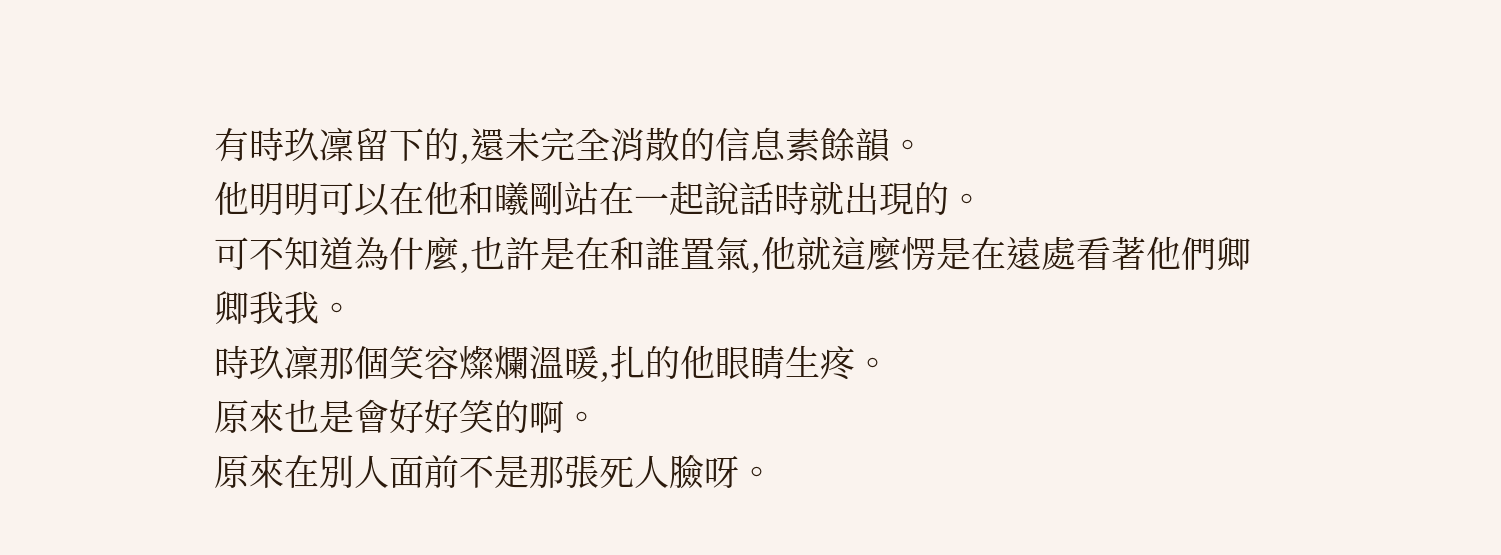有時玖凜留下的,還未完全消散的信息素餘韻。
他明明可以在他和曦剛站在一起說話時就出現的。
可不知道為什麼,也許是在和誰置氣,他就這麼愣是在遠處看著他們卿卿我我。
時玖凜那個笑容燦爛溫暖,扎的他眼睛生疼。
原來也是會好好笑的啊。
原來在別人面前不是那張死人臉呀。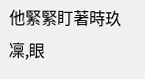他緊緊盯著時玖凜,眼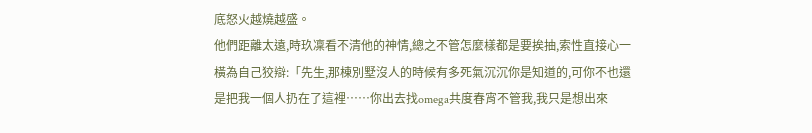底怒火越燒越盛。
他們距離太遠,時玖凜看不清他的神情,總之不管怎麼樣都是要挨抽,索性直接心一橫為自己狡辯:「先生,那棟別墅沒人的時候有多死氣沉沉你是知道的,可你不也還是把我一個人扔在了這裡……你出去找omega共度春宵不管我,我只是想出來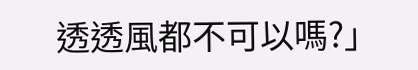透透風都不可以嗎?」